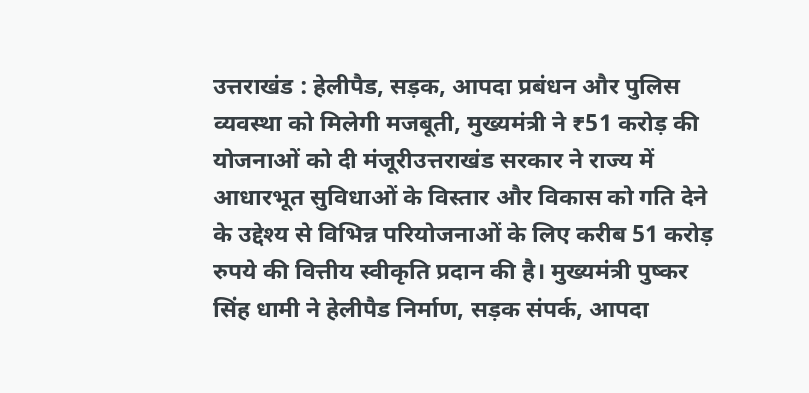उत्तराखंड : हेलीपैड, सड़क, आपदा प्रबंधन और पुलिस व्यवस्था को मिलेगी मजबूती, मुख्यमंत्री ने ₹51 करोड़ की योजनाओं को दी मंजूरीउत्तराखंड सरकार ने राज्य में आधारभूत सुविधाओं के विस्तार और विकास को गति देने के उद्देश्य से विभिन्न परियोजनाओं के लिए करीब 51 करोड़ रुपये की वित्तीय स्वीकृति प्रदान की है। मुख्यमंत्री पुष्कर सिंह धामी ने हेलीपैड निर्माण, सड़क संपर्क, आपदा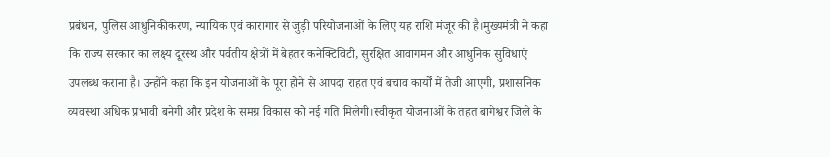प्रबंधन, पुलिस आधुनिकीकरण, न्यायिक एवं कारागार से जुड़ी परियोजनाओं के लिए यह राशि मंजूर की है।मुख्यमंत्री ने कहा कि राज्य सरकार का लक्ष्य दूरस्थ और पर्वतीय क्षेत्रों में बेहतर कनेक्टिविटी, सुरक्षित आवागमन और आधुनिक सुविधाएं उपलब्ध कराना है। उन्होंने कहा कि इन योजनाओं के पूरा होने से आपदा राहत एवं बचाव कार्यों में तेजी आएगी, प्रशासनिक व्यवस्था अधिक प्रभावी बनेगी और प्रदेश के समग्र विकास को नई गति मिलेगी।स्वीकृत योजनाओं के तहत बागेश्वर जिले के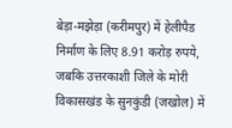बेड़ा-मझेड़ा (करीमपुर) में हेलीपैड निर्माण के लिए 8.91 करोड़ रुपये, जबकि उत्तरकाशी जिले के मोरी विकासखंड के सुनकुंडी (जखोल) में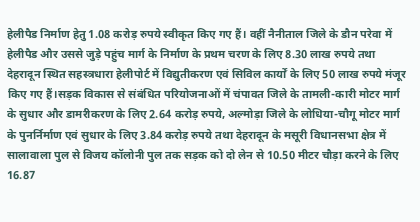हेलीपैड निर्माण हेतु 1.08 करोड़ रुपये स्वीकृत किए गए हैं। वहीं नैनीताल जिले के डौन परेवा में हेलीपैड और उससे जुड़े पहुंच मार्ग के निर्माण के प्रथम चरण के लिए 8.30 लाख रुपये तथा देहरादून स्थित सहस्त्रधारा हेलीपोर्ट में विद्युतीकरण एवं सिविल कार्यों के लिए 50 लाख रुपये मंजूर किए गए हैं।सड़क विकास से संबंधित परियोजनाओं में चंपावत जिले के तामली-कारी मोटर मार्ग के सुधार और डामरीकरण के लिए 2.64 करोड़ रुपये, अल्मोड़ा जिले के लोधिया-चौगू मोटर मार्ग के पुनर्निर्माण एवं सुधार के लिए 3.84 करोड़ रुपये तथा देहरादून के मसूरी विधानसभा क्षेत्र में सालावाला पुल से विजय कॉलोनी पुल तक सड़क को दो लेन से 10.50 मीटर चौड़ा करने के लिए 16.87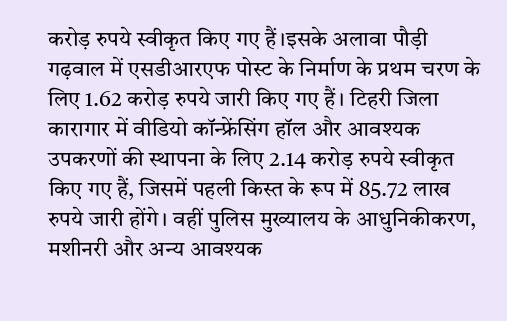करोड़ रुपये स्वीकृत किए गए हैं।इसके अलावा पौड़ी गढ़वाल में एसडीआरएफ पोस्ट के निर्माण के प्रथम चरण के लिए 1.62 करोड़ रुपये जारी किए गए हैं। टिहरी जिला कारागार में वीडियो कॉन्फ्रेंसिंग हॉल और आवश्यक उपकरणों की स्थापना के लिए 2.14 करोड़ रुपये स्वीकृत किए गए हैं, जिसमें पहली किस्त के रूप में 85.72 लाख रुपये जारी होंगे। वहीं पुलिस मुख्यालय के आधुनिकीकरण, मशीनरी और अन्य आवश्यक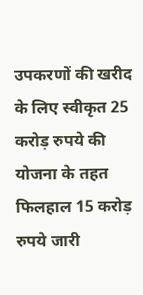उपकरणों की खरीद के लिए स्वीकृत 25 करोड़ रुपये की योजना के तहत फिलहाल 15 करोड़ रुपये जारी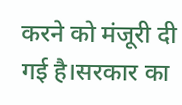करने को मंजूरी दी गई है।सरकार का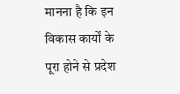मानना है कि इन विकास कार्यों के पूरा होने से प्रदेश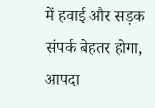में हवाई और सड़क संपर्क बेहतर होगा, आपदा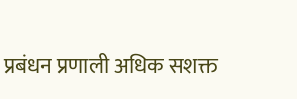प्रबंधन प्रणाली अधिक सशक्त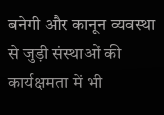बनेगी और कानून व्यवस्था से जुड़ी संस्थाओं की कार्यक्षमता में भी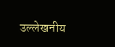उल्लेखनीय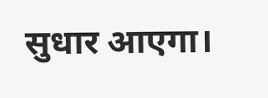सुधार आएगा।